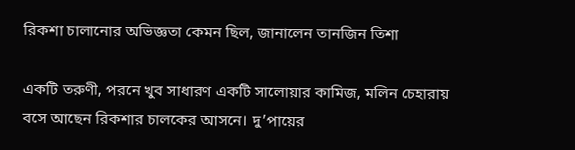রিকশা চালানোর অভিজ্ঞতা কেমন ছিল, জানালেন তানজিন তিশা

একটি তরুণী, পরনে খুব সাধারণ একটি সালোয়ার কামিজ, মলিন চেহারায় বসে আছেন রিকশার চালকের আসনে। দু’পায়ের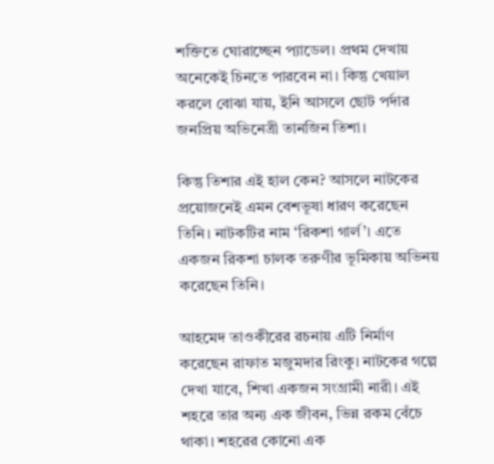শক্তিতে ঘোরাচ্ছেন প্যাডেল। প্রথম দেখায় অনেকেই চিনতে পারবেন না। কিন্তু খেয়াল করলে বোঝা যায়, ইনি আসলে ছোট পর্দার জনপ্রিয় অভিনেত্রী তানজিন তিশা।

কিন্তু তিশার এই হাল কেন? আসলে নাটকের প্রয়োজনেই এমন বেশভূষা ধারণ করেছেন তিনি। নাটকটির নাম ‘রিকশা গার্ল’। এতে একজন রিকশা চালক তরুণীর ভূমিকায় অভিনয় করেছেন তিনি।

আহমেদ তাওকীরের রচনায় এটি নির্মাণ করেছেন রাফাত মজুমদার রিংকু। নাটকের গল্পে দেখা যাবে, শিখা একজন সংগ্রামী নারী। এই শহরে তার অন্য এক জীবন, ভিন্ন রকম বেঁচে থাকা। শহরের কোনো এক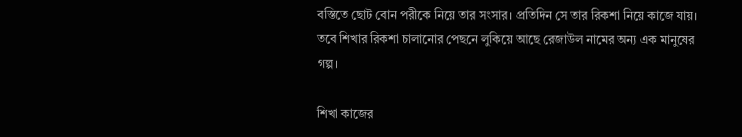বস্তিতে ছোট বোন পরীকে নিয়ে তার সংসার। প্রতিদিন সে তার রিকশা নিয়ে কাজে যায়। তবে শিখার রিকশা চালানোর পেছনে লুকিয়ে আছে রেজাউল নামের অন্য এক মানুষের গল্প।

শিখা কাজের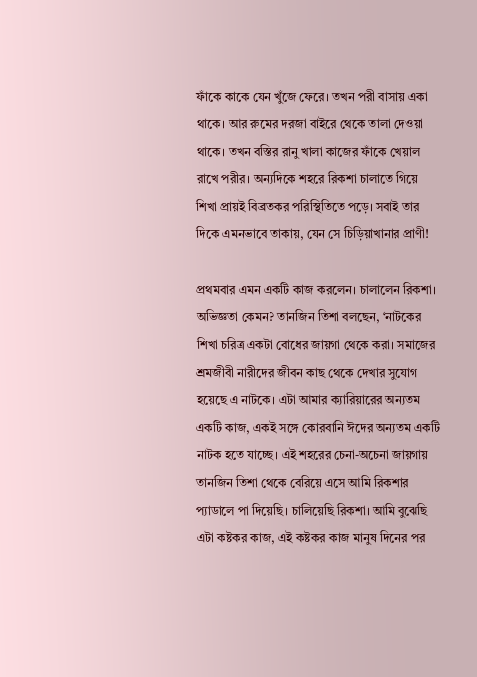ফাঁকে কাকে যেন খুঁজে ফেরে। তখন পরী বাসায় একা থাকে। আর রুমের দরজা বাইরে থেকে তালা দেওয়া থাকে। তখন বস্তির রানু খালা কাজের ফাঁকে খেয়াল রাখে পরীর। অন্যদিকে শহরে রিকশা চালাতে গিয়ে শিখা প্রায়ই বিব্রতকর পরিস্থিতিতে পড়ে। সবাই তার দিকে এমনভাবে তাকায়, যেন সে চিড়িয়াখানার প্রাণী!

প্রথমবার এমন একটি কাজ করলেন। চালালেন রিকশা। অভিজ্ঞতা কেমন? তানজিন তিশা বলছেন, ‘নাটকের শিখা চরিত্র একটা বোধের জায়গা থেকে করা। সমাজের শ্রমজীবী নারীদের জীবন কাছ থেকে দেখার সুযোগ হয়েছে এ নাটকে। এটা আমার ক্যারিয়ারের অন্যতম একটি কাজ, একই সঙ্গে কোরবানি ঈদের অন্যতম একটি নাটক হতে যাচ্ছে। এই শহরের চেনা-অচেনা জায়গায় তানজিন তিশা থেকে বেরিয়ে এসে আমি রিকশার প্যাডালে পা দিয়েছি। চালিয়েছি রিকশা। আমি বুঝেছি এটা কষ্টকর কাজ, এই কষ্টকর কাজ মানুষ দিনের পর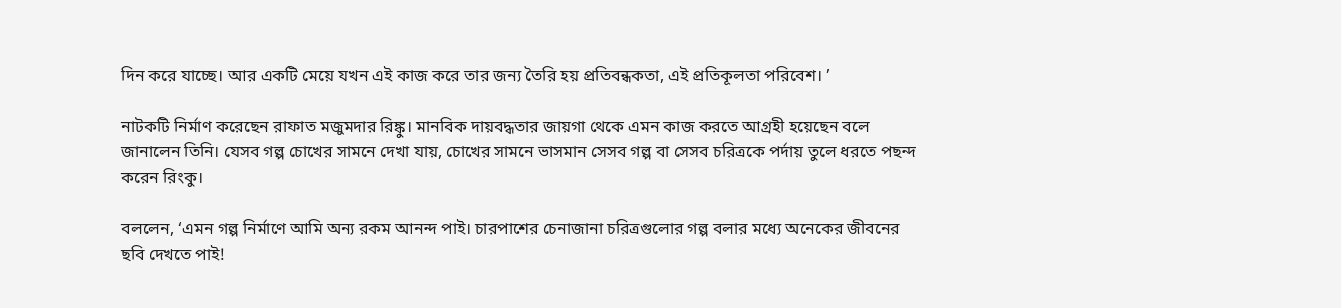দিন করে যাচ্ছে। আর একটি মেয়ে যখন এই কাজ করে তার জন্য তৈরি হয় প্রতিবন্ধকতা, এই প্রতিকূলতা পরিবেশ। ’

নাটকটি নির্মাণ করেছেন রাফাত মজুমদার রিঙ্কু। মানবিক দায়বদ্ধতার জায়গা থেকে এমন কাজ করতে আগ্রহী হয়েছেন বলে জানালেন তিনি। যেসব গল্প চোখের সামনে দেখা যায়, চোখের সামনে ভাসমান সেসব গল্প বা সেসব চরিত্রকে পর্দায় তুলে ধরতে পছন্দ করেন রিংকু।

বললেন, ‘এমন গল্প নির্মাণে আমি অন্য রকম আনন্দ পাই। চারপাশের চেনাজানা চরিত্রগুলোর গল্প বলার মধ্যে অনেকের জীবনের ছবি দেখতে পাই!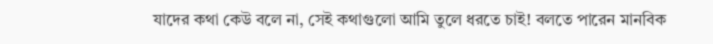যাদের কথা কেউ বলে না, সেই কথাগুলো আমি তুলে ধরতে চাই! বলতে পারেন মানবিক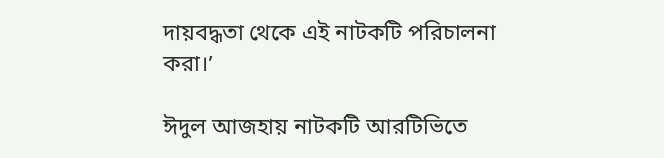দায়বদ্ধতা থেকে এই নাটকটি পরিচালনা করা।’

ঈদুল আজহায় নাটকটি আরটিভিতে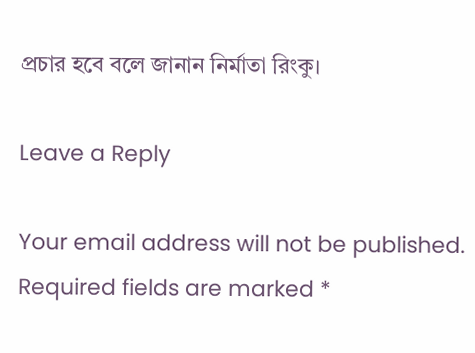প্রচার হবে বলে জানান নির্মাতা রিংকু।

Leave a Reply

Your email address will not be published. Required fields are marked *